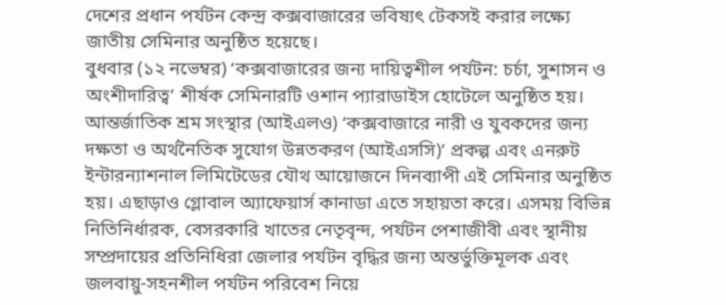দেশের প্রধান পর্যটন কেন্দ্র কক্সবাজারের ভবিষ্যৎ টেকসই করার লক্ষ্যে জাতীয় সেমিনার অনুষ্ঠিত হয়েছে।
বুধবার (১২ নভেম্বর) ‘কক্সবাজারের জন্য দায়িত্বশীল পর্যটন: চর্চা, সুশাসন ও অংশীদারিত্ব’ শীর্ষক সেমিনারটি ওশান প্যারাডাইস হোটেলে অনুষ্ঠিত হয়।
আন্তর্জাতিক শ্রম সংস্থার (আইএলও) ‘কক্সবাজারে নারী ও যুবকদের জন্য দক্ষতা ও অর্থনৈতিক সুযোগ উন্নতকরণ (আইএসসি)’ প্রকল্প এবং এনরুট ইন্টারন্যাশনাল লিমিটেডের যৌথ আয়োজনে দিনব্যাপী এই সেমিনার অনুষ্ঠিত হয়। এছাড়াও গ্লোবাল অ্যাফেয়ার্স কানাডা এতে সহায়তা করে। এসময় বিভিন্ন নিতিনির্ধারক, বেসরকারি খাতের নেতৃবৃন্দ, পর্যটন পেশাজীবী এবং স্থানীয় সম্প্রদায়ের প্রতিনিধিরা জেলার পর্যটন বৃদ্ধির জন্য অন্তর্ভুক্তিমূলক এবং জলবায়ু-সহনশীল পর্যটন পরিবেশ নিয়ে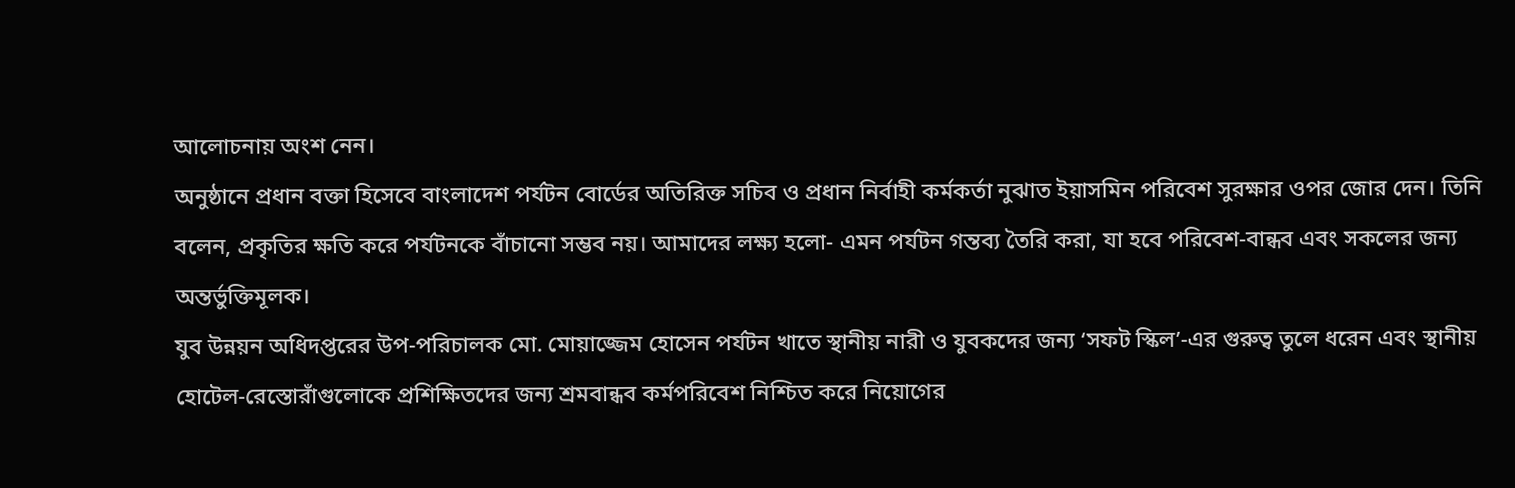আলোচনায় অংশ নেন।
অনুষ্ঠানে প্রধান বক্তা হিসেবে বাংলাদেশ পর্যটন বোর্ডের অতিরিক্ত সচিব ও প্রধান নির্বাহী কর্মকর্তা নুঝাত ইয়াসমিন পরিবেশ সুরক্ষার ওপর জোর দেন। তিনি বলেন, প্রকৃতির ক্ষতি করে পর্যটনকে বাঁচানো সম্ভব নয়। আমাদের লক্ষ্য হলো- এমন পর্যটন গন্তব্য তৈরি করা, যা হবে পরিবেশ-বান্ধব এবং সকলের জন্য অন্তর্ভুক্তিমূলক।
যুব উন্নয়ন অধিদপ্তরের উপ-পরিচালক মো. মোয়াজ্জেম হোসেন পর্যটন খাতে স্থানীয় নারী ও যুবকদের জন্য ‘সফট স্কিল’-এর গুরুত্ব তুলে ধরেন এবং স্থানীয় হোটেল-রেস্তোরাঁগুলোকে প্রশিক্ষিতদের জন্য শ্রমবান্ধব কর্মপরিবেশ নিশ্চিত করে নিয়োগের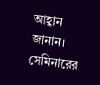আহ্বান জানান।
সেমিনারের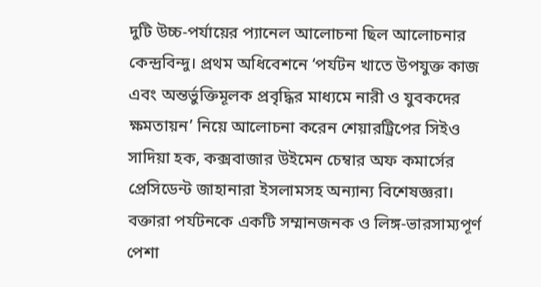দুটি উচ্চ-পর্যায়ের প্যানেল আলোচনা ছিল আলোচনার কেন্দ্রবিন্দু। প্রথম অধিবেশনে ‘পর্যটন খাতে উপযুক্ত কাজ এবং অন্তর্ভুক্তিমূলক প্রবৃদ্ধির মাধ্যমে নারী ও যুবকদের ক্ষমতায়ন’ নিয়ে আলোচনা করেন শেয়ারট্রিপের সিইও সাদিয়া হক, কক্সবাজার উইমেন চেম্বার অফ কমার্সের প্রেসিডেন্ট জাহানারা ইসলামসহ অন্যান্য বিশেষজ্ঞরা। বক্তারা পর্যটনকে একটি সম্মানজনক ও লিঙ্গ-ভারসাম্যপূর্ণ পেশা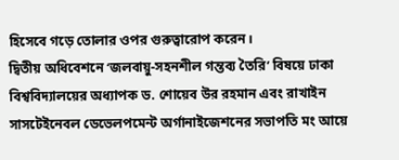হিসেবে গড়ে তোলার ওপর গুরুত্বারোপ করেন।
দ্বিতীয় অধিবেশনে ‘জলবায়ু-সহনশীল গন্তব্য তৈরি’ বিষয়ে ঢাকা বিশ্ববিদ্যালয়ের অধ্যাপক ড. শোয়েব উর রহমান এবং রাখাইন সাসটেইনেবল ডেভেলপমেন্ট অর্গানাইজেশনের সভাপতি মং আয়ে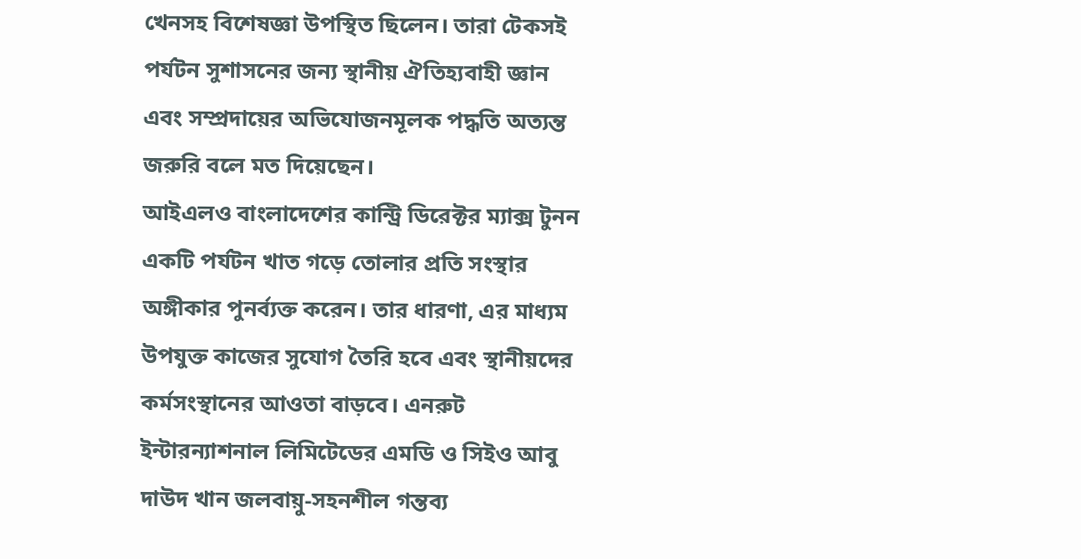খেনসহ বিশেষজ্ঞা উপস্থিত ছিলেন। তারা টেকসই পর্যটন সুশাসনের জন্য স্থানীয় ঐতিহ্যবাহী জ্ঞান এবং সম্প্রদায়ের অভিযোজনমূলক পদ্ধতি অত্যন্ত জরুরি বলে মত দিয়েছেন।
আইএলও বাংলাদেশের কান্ট্রি ডিরেক্টর ম্যাক্স টুনন একটি পর্যটন খাত গড়ে তোলার প্রতি সংস্থার অঙ্গীকার পুনর্ব্যক্ত করেন। তার ধারণা, এর মাধ্যম উপযুক্ত কাজের সুযোগ তৈরি হবে এবং স্থানীয়দের কর্মসংস্থানের আওতা বাড়বে। এনরুট ইন্টারন্যাশনাল লিমিটেডের এমডি ও সিইও আবু দাউদ খান জলবায়ু-সহনশীল গন্তব্য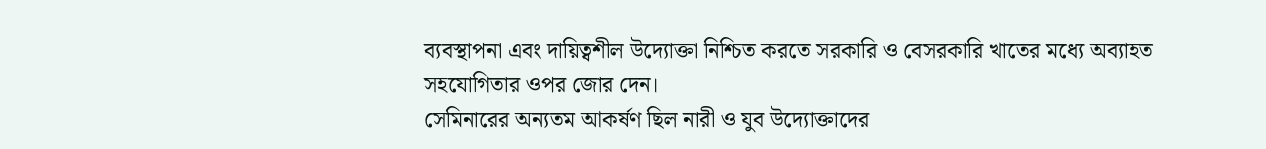ব্যবস্থাপনা এবং দায়িত্বশীল উদ্যোক্তা নিশ্চিত করতে সরকারি ও বেসরকারি খাতের মধ্যে অব্যাহত সহযোগিতার ওপর জোর দেন।
সেমিনারের অন্যতম আকর্ষণ ছিল নারী ও যুব উদ্যোক্তাদের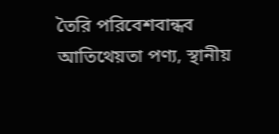তৈরি পরিবেশবান্ধব আতিথেয়তা পণ্য, স্থানীয়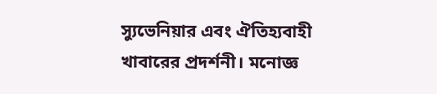স্যুভেনিয়ার এবং ঐতিহ্যবাহী খাবারের প্রদর্শনী। মনোজ্ঞ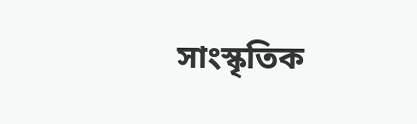সাংস্কৃতিক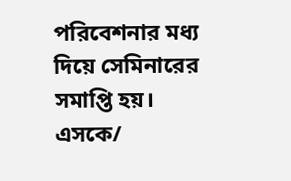পরিবেশনার মধ্য দিয়ে সেমিনারের সমাপ্তি হয়।
এসকে/